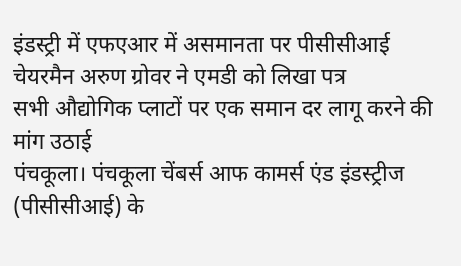इंडस्ट्री में एफएआर में असमानता पर पीसीसीआई चेयरमैन अरुण ग्रोवर ने एमडी को लिखा पत्र
सभी औद्योगिक प्लाटों पर एक समान दर लागू करने की मांग उठाई
पंचकूला। पंचकूला चेंबर्स आफ कामर्स एंड इंडस्ट्रीज (पीसीसीआई) के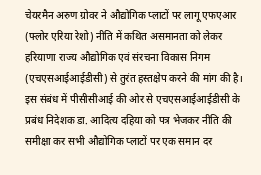चेयरमैन अरुण ग्रोवर ने औद्योगिक प्लाटों पर लागू एफएआर (फ्लोर एरिया रेशो) नीति में कथित असमानता को लेकर हरियाणा राज्य औद्योगिक एवं संरचना विकास निगम (एचएसआईआईडीसी) से तुरंत हस्तक्षेप करने की मांग की है। इस संबंध में पीसीसीआई की ओर से एचएसआईआईडीसी के प्रबंध निदेशक डा. आदित्य दहिया को पत्र भेजकर नीति की समीक्षा कर सभी औद्योगिक प्लाटों पर एक समान दर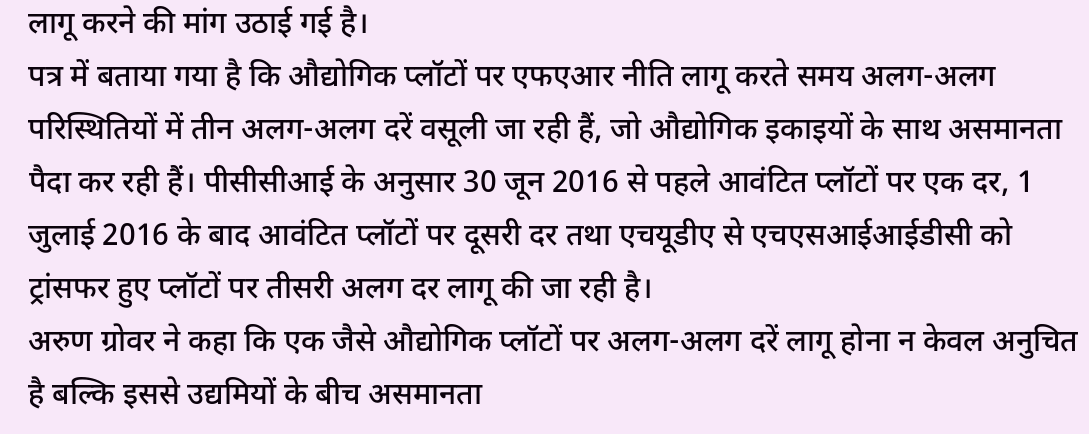लागू करने की मांग उठाई गई है।
पत्र में बताया गया है कि औद्योगिक प्लॉटों पर एफएआर नीति लागू करते समय अलग-अलग परिस्थितियों में तीन अलग-अलग दरें वसूली जा रही हैं, जो औद्योगिक इकाइयों के साथ असमानता पैदा कर रही हैं। पीसीसीआई के अनुसार 30 जून 2016 से पहले आवंटित प्लॉटों पर एक दर, 1 जुलाई 2016 के बाद आवंटित प्लॉटों पर दूसरी दर तथा एचयूडीए से एचएसआईआईडीसी को ट्रांसफर हुए प्लॉटों पर तीसरी अलग दर लागू की जा रही है।
अरुण ग्रोवर ने कहा कि एक जैसे औद्योगिक प्लॉटों पर अलग-अलग दरें लागू होना न केवल अनुचित है बल्कि इससे उद्यमियों के बीच असमानता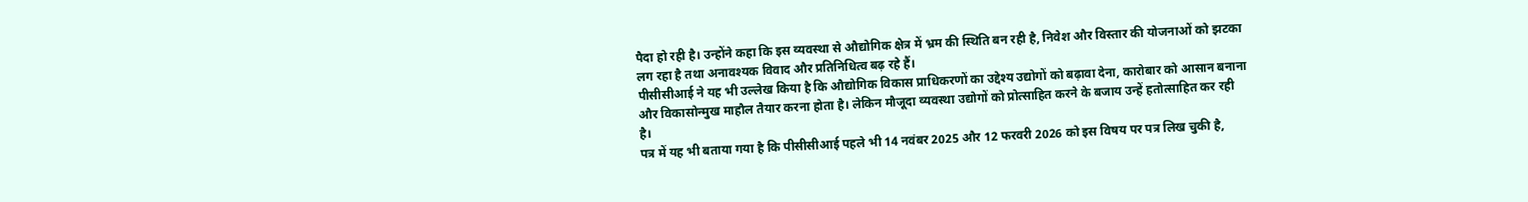पैदा हो रही है। उन्होंने कहा कि इस व्यवस्था से औद्योगिक क्षेत्र में भ्रम की स्थिति बन रही है, निवेश और विस्तार की योजनाओं को झटका लग रहा है तथा अनावश्यक विवाद और प्रतिनिधित्व बढ़ रहे हैं।
पीसीसीआई ने यह भी उल्लेख किया है कि औद्योगिक विकास प्राधिकरणों का उद्देश्य उद्योगों को बढ़ावा देना, कारोबार को आसान बनाना और विकासोन्मुख माहौल तैयार करना होता है। लेकिन मौजूदा व्यवस्था उद्योगों को प्रोत्साहित करने के बजाय उन्हें हतोत्साहित कर रही है।
पत्र में यह भी बताया गया है कि पीसीसीआई पहले भी 14 नवंबर 2025 और 12 फरवरी 2026 को इस विषय पर पत्र लिख चुकी है,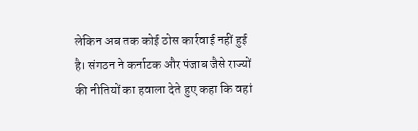लेकिन अब तक कोई ठोस कार्रवाई नहीं हुई है। संगठन ने कर्नाटक और पंजाब जैसे राज्यों की नीतियों का हवाला देते हुए कहा कि वहां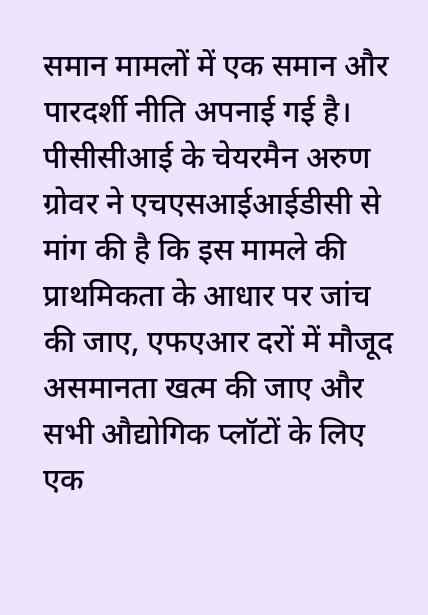समान मामलों में एक समान और पारदर्शी नीति अपनाई गई है।
पीसीसीआई के चेयरमैन अरुण ग्रोवर ने एचएसआईआईडीसी से मांग की है कि इस मामले की प्राथमिकता के आधार पर जांच की जाए, एफएआर दरों में मौजूद असमानता खत्म की जाए और सभी औद्योगिक प्लॉटों के लिए एक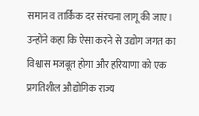समान व तार्किक दर संरचना लागू की जाए। उन्होंने कहा कि ऐसा करने से उद्योग जगत का विश्वास मजबूत होगा और हरियाणा को एक प्रगतिशील औद्योगिक राज्य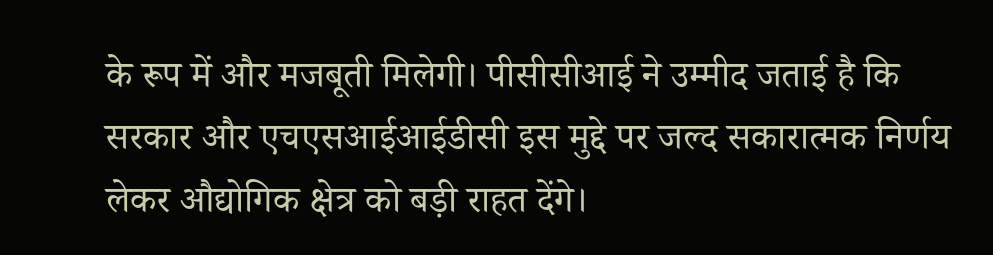के रूप में और मजबूती मिलेगी। पीसीसीआई ने उम्मीद जताई है कि सरकार और एचएसआईआईडीसी इस मुद्दे पर जल्द सकारात्मक निर्णय लेकर औद्योगिक क्षेत्र को बड़ी राहत देंगे।